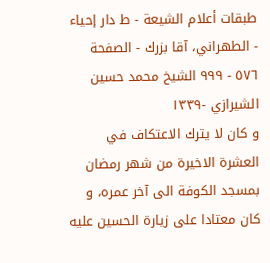طبقات أعلام الشيعة - ط دار إحياء - الطهراني، آقا بزرك - الصفحة ٥٧٦ - ٩٩٩ الشيخ محمد حسين الشيرازي -١٣٣٩
و كان لا يترك الاعتكاف في العشرة الاخيرة من شهر رمضان بمسجد الكوفة الى آخر عمره، و كان معتادا على زيارة الحسين عليه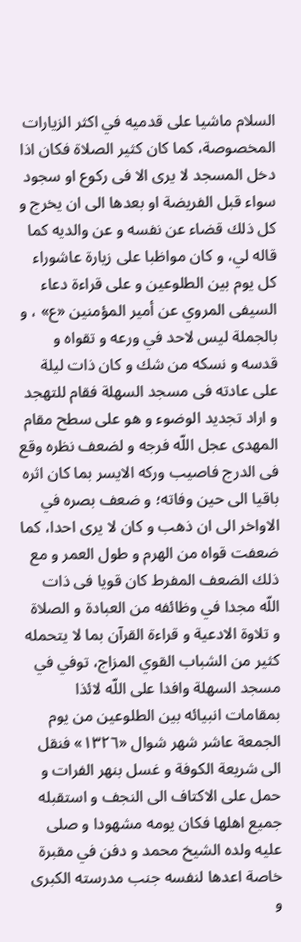السلام ماشيا على قدميه في اكثر الزيارات المخصوصة، كما كان كثير الصلاة فكان اذا دخل المسجد لا يرى الا فى ركوع او سجود سواء قبل الفريضة او بعدها الى ان يخرج و كل ذلك قضاء عن نفسه و عن والديه كما قاله لي، و كان مواظبا على زيارة عاشوراء كل يوم بين الطلوعين و على قراءة دعاء السيفى المروي عن أمير المؤمنين «ع» ، و بالجملة ليس لاحد في ورعه و تقواه و قدسه و نسكه من شك و كان ذات ليلة على عادته فى مسجد السهلة فقام للتهجد و اراد تجديد الوضوء و هو على سطح مقام المهدى عجل اللّه فرجه و لضعف نظره وقع فى الدرج فاصيب وركه الايسر بما كان اثره باقيا الى حين وفاته؛ و ضعف بصره في الاواخر الى ان ذهب و كان لا يرى احدا، كما ضعفت قواه من الهرم و طول العمر و مع ذلك الضعف المفرط كان قويا فى ذات اللّه مجدا في وظائفه من العبادة و الصلاة و تلاوة الادعية و قراءة القرآن بما لا يتحمله كثير من الشباب القوي المزاج، توفي في مسجد السهلة وافدا على اللّه لائذا بمقامات انبيائه بين الطلوعين من يوم الجمعة عاشر شهر شوال «١٣٢٦» فنقل الى شريعة الكوفة و غسل بنهر الفرات و حمل على الاكتاف الى النجف و استقبله جميع اهلها فكان يومه مشهودا و صلى عليه ولده الشيخ محمد و دفن في مقبرة خاصة اعدها لنفسه جنب مدرسته الكبرى و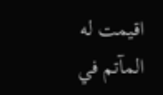اقيمت له المآتم في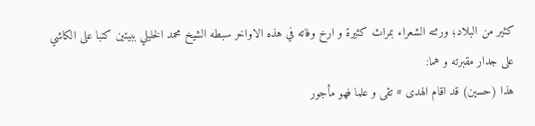كثير من البلاد؛ ورثته الشعراء بمراث كثيرة و ارخ وفاته في هذه الاواخر سبطه الشيخ محمد الخليلي ببيتين كتبا على الكاشي على جدار مقبرته و هما:
هذا (حسين) قد اقام الهدى # تقى و علما فهو مأجور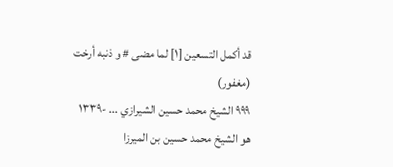قد أكمل التسعين [١] لما مضى # و ذنبه أرخت (مغفور)
٩٩٩ الشيخ محمد حسين الشيرازي ... -١٣٣٩
هو الشيخ محمد حسين بن الميرزا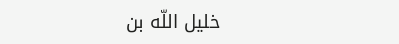خليل اللّه بن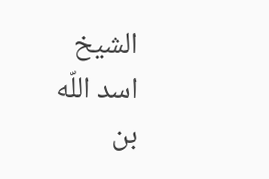الشيخ اسد اللّه بن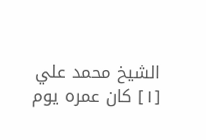الشيخ محمد علي
[١] كان عمره يوم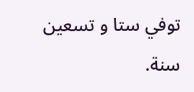توفي ستا و تسعين سنة.